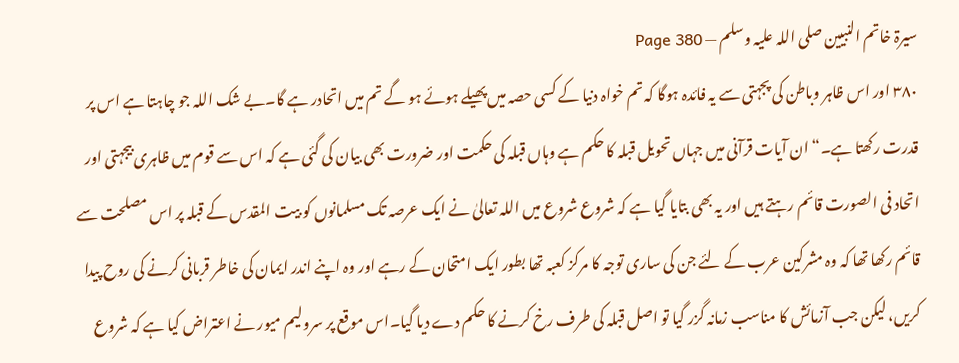سیرۃ خاتم النبیین صلی اللہ علیہ وسلم — Page 380
۳۸۰ اور اس ظاہر وباطن کی پجہتی سے یہ فائدہ ہوگا کہ تم خواہ دنیا کے کسی حصہ میں پھیلے ہوئے ہو گے تم میں اتحادر ہے گا۔بے شک اللہ جو چاہتا ہے اس پر قدرت رکھتا ہے۔“ ان آیات قرآنی میں جہاں تحویل قبلہ کا حکم ہے وہاں قبلہ کی حکمت اور ضرورت بھی بیان کی گئی ہے کہ اس سے قوم میں ظاہری بیجہتی اور اتحاد فی الصورت قائم رہتے ہیں اور یہ بھی بتایا گیا ہے کہ شروع شروع میں اللہ تعالیٰ نے ایک عرصہ تک مسلمانوں کو بیت المقدس کے قبلہ پر اس مصلحت سے قائم رکھا تھا کہ وہ مشرکین عرب کے لئے جن کی ساری توجہ کا مرکز کعبہ تھا بطور ایک امتحان کے رہے اور وہ اپنے اندر ایمان کی خاطر قربانی کرنے کی روح پیدا کریں، لیکن جب آزمائش کا مناسب زمانہ گزر گیا تو اصل قبلہ کی طرف رخ کرنے کا حکم دے دیا گیا۔اس موقع پر سرولیم میور نے اعتراض کیا ہے کہ شروع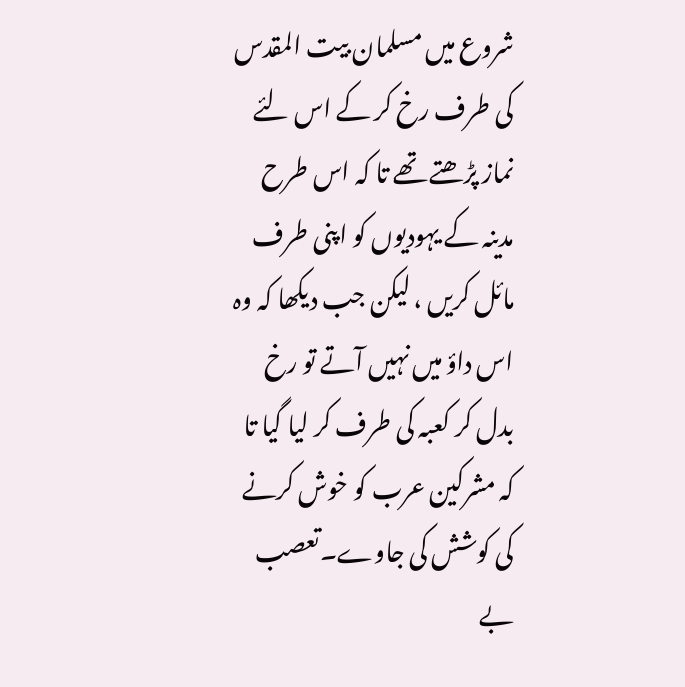شروع میں مسلمان بیت المقدس کی طرف رخ کر کے اس لئے نماز پڑھتے تھے تا کہ اس طرح مدینہ کے یہودیوں کو اپنی طرف مائل کریں ، لیکن جب دیکھا کہ وہ اس داؤ میں نہیں آتے تو رخ بدل کر کعبہ کی طرف کر لیا گیا تا کہ مشرکین عرب کو خوش کرنے کی کوشش کی جاوے۔تعصب بے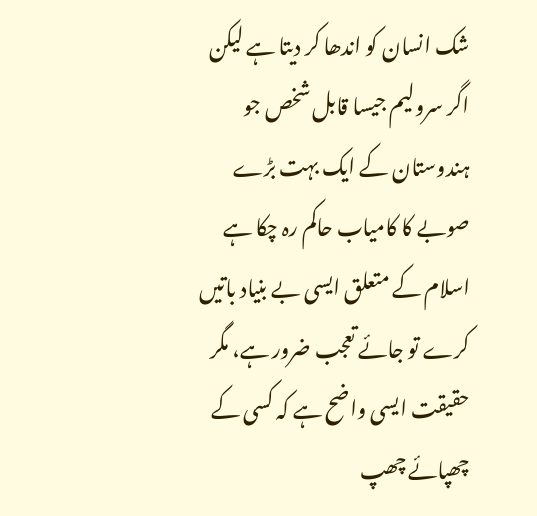شک انسان کو اندھا کر دیتا ہے لیکن اگر سرولیم جیسا قابل شخص جو ہندوستان کے ایک بہت بڑے صوبے کا کامیاب حاکم رہ چکا ہے اسلام کے متعلق ایسی بے بنیاد باتیں کرے تو جائے تعجب ضرور ہے، مگر حقیقت ایسی واضح ہے کہ کسی کے چھپائے چھپ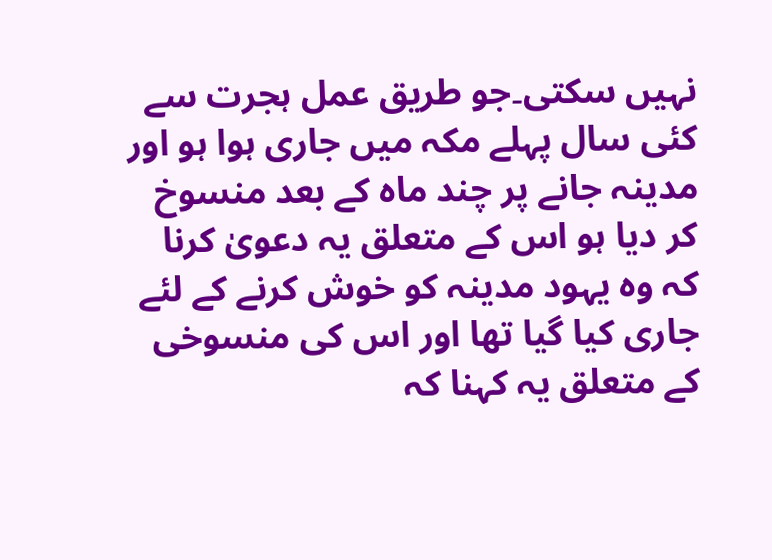نہیں سکتی۔جو طریق عمل ہجرت سے کئی سال پہلے مکہ میں جاری ہوا ہو اور مدینہ جانے پر چند ماہ کے بعد منسوخ کر دیا ہو اس کے متعلق یہ دعویٰ کرنا کہ وہ یہود مدینہ کو خوش کرنے کے لئے جاری کیا گیا تھا اور اس کی منسوخی کے متعلق یہ کہنا کہ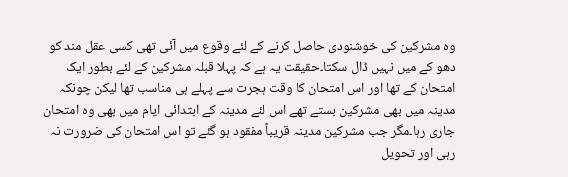وہ مشرکین کی خوشنودی حاصل کرنے کے لئے وقوع میں آئی تھی کسی عقل مند کو دھو کے میں نہیں ڈال سکتا۔حقیقت یہ ہے کہ پہلا قبلہ مشرکین کے لئے بطور ایک امتحان کے تھا اور اس امتحان کا وقت ہجرت سے پہلے ہی مناسب تھا لیکن چونکہ مدینہ میں بھی مشرکین بستے تھے اس لئے مدینہ کے ابتدائی ایام میں بھی وہ امتحان جاری رہا۔مگر جب مشرکین مدینہ قریباً مفقود ہو گئے تو اس امتحان کی ضرورت نہ رہی اور تحویل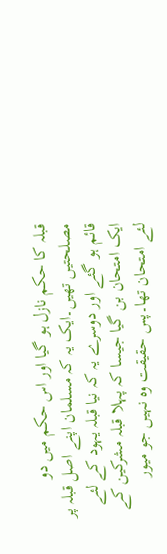قبلہ کا حکم نازل ہو گیا اور اس حکم میں دو مصلحتیں تھیں۔ایک یہ کہ مسلمان اپنے اصل قبلہ پر قائم ہو گئے اور دوسرے یہ کہ نیا قبلہ یہود کے لئے ایک امتحان بن گیا جیسا کہ پہلا قبلہ مشرکین کے لئے امتحان تھا۔پس حقیقت وہ نہیں جو میور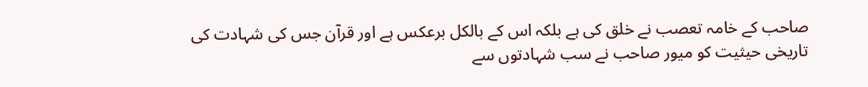صاحب کے خامہ تعصب نے خلق کی ہے بلکہ اس کے بالکل برعکس ہے اور قرآن جس کی شہادت کی تاریخی حیثیت کو میور صاحب نے سب شہادتوں سے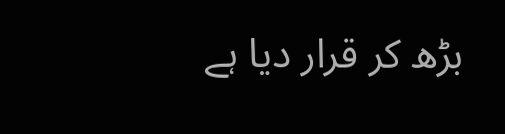بڑھ کر قرار دیا ہے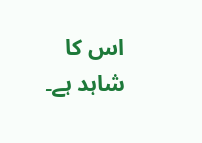اس کا شاہد ہے۔